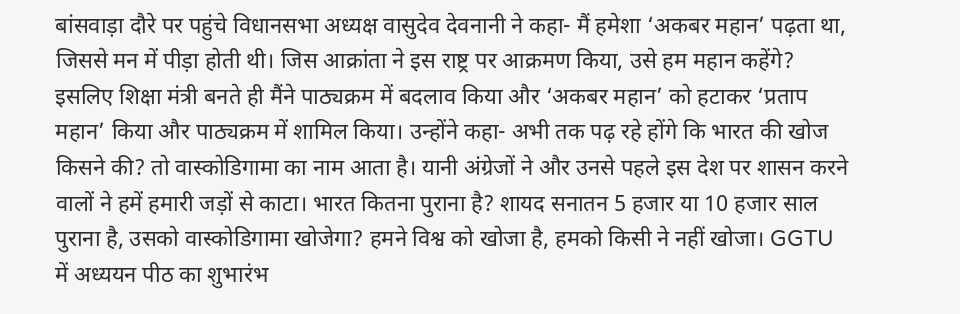बांसवाड़ा दौरे पर पहुंचे विधानसभा अध्यक्ष वासुदेव देवनानी ने कहा- मैं हमेशा ‘अकबर महान’ पढ़ता था, जिससे मन में पीड़ा होती थी। जिस आक्रांता ने इस राष्ट्र पर आक्रमण किया, उसे हम महान कहेंगे? इसलिए शिक्षा मंत्री बनते ही मैंने पाठ्यक्रम में बदलाव किया और ‘अकबर महान’ को हटाकर ‘प्रताप महान’ किया और पाठ्यक्रम में शामिल किया। उन्होंने कहा- अभी तक पढ़ रहे होंगे कि भारत की खोज किसने की? तो वास्कोडिगामा का नाम आता है। यानी अंग्रेजों ने और उनसे पहले इस देश पर शासन करने वालों ने हमें हमारी जड़ों से काटा। भारत कितना पुराना है? शायद सनातन 5 हजार या 10 हजार साल पुराना है, उसको वास्कोडिगामा खोजेगा? हमने विश्व को खोजा है, हमको किसी ने नहीं खोजा। GGTU में अध्ययन पीठ का शुभारंभ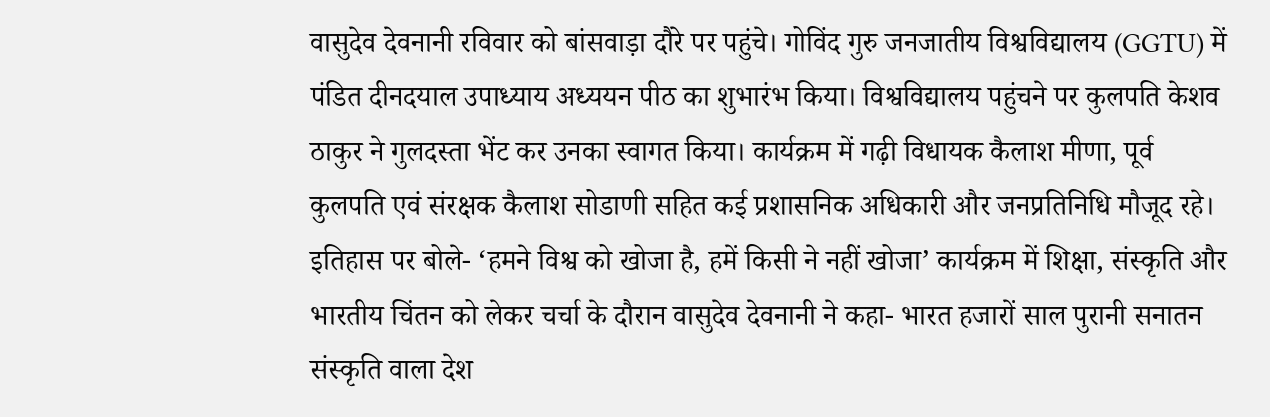वासुदेव देवनानी रविवार को बांसवाड़ा दौरे पर पहुंचे। गोविंद गुरु जनजातीय विश्वविद्यालय (GGTU) में पंडित दीनदयाल उपाध्याय अध्ययन पीठ का शुभारंभ किया। विश्वविद्यालय पहुंचने पर कुलपति केशव ठाकुर ने गुलदस्ता भेंट कर उनका स्वागत किया। कार्यक्रम में गढ़ी विधायक कैलाश मीणा, पूर्व कुलपति एवं संरक्षक कैलाश सोडाणी सहित कई प्रशासनिक अधिकारी और जनप्रतिनिधि मौजूद रहे। इतिहास पर बोले- ‘हमने विश्व को खोजा है, हमें किसी ने नहीं खोजा’ कार्यक्रम में शिक्षा, संस्कृति और भारतीय चिंतन को लेकर चर्चा के दौरान वासुदेव देवनानी ने कहा- भारत हजारों साल पुरानी सनातन संस्कृति वाला देश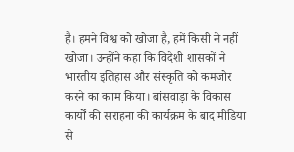है। हमने विश्व को खोजा है, हमें किसी ने नहीं खोजा। उन्होंने कहा कि विदेशी शासकों ने भारतीय इतिहास और संस्कृति को कमजोर करने का काम किया। बांसवाड़ा के विकास कार्यों की सराहना की कार्यक्रम के बाद मीडिया से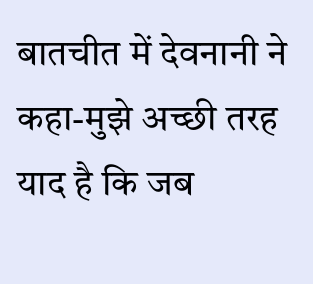बातचीत में देवनानी ने कहा-मुझे अच्छी तरह याद है कि जब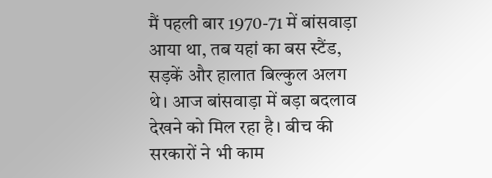मैं पहली बार 1970-71 में बांसवाड़ा आया था, तब यहां का बस स्टैंड, सड़कें और हालात बिल्कुल अलग थे। आज बांसवाड़ा में बड़ा बदलाव देखने को मिल रहा है। बीच की सरकारों ने भी काम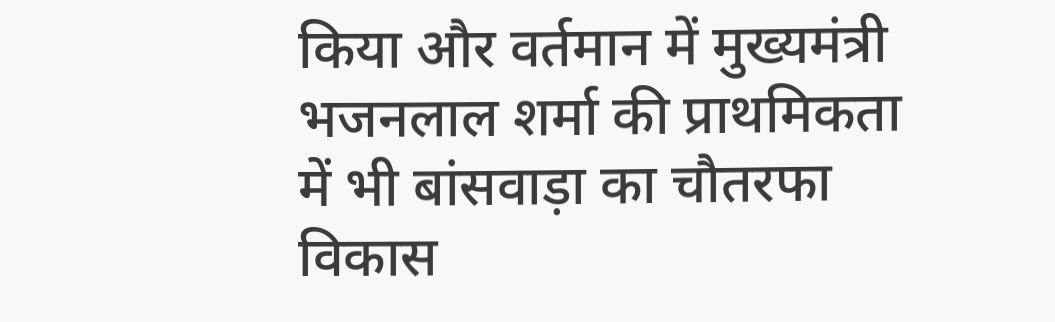किया और वर्तमान में मुख्यमंत्री भजनलाल शर्मा की प्राथमिकता में भी बांसवाड़ा का चौतरफा विकास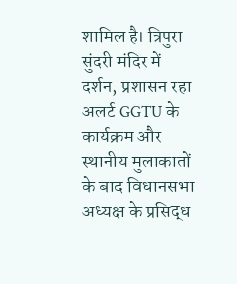शामिल है। त्रिपुरा सुंदरी मंदिर में दर्शन, प्रशासन रहा अलर्ट GGTU के कार्यक्रम और स्थानीय मुलाकातों के बाद विधानसभा अध्यक्ष के प्रसिद्ध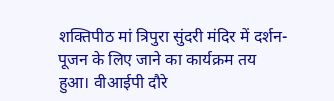शक्तिपीठ मां त्रिपुरा सुंदरी मंदिर में दर्शन-पूजन के लिए जाने का कार्यक्रम तय हुआ। वीआईपी दौरे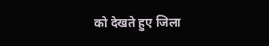को देखते हुए जिला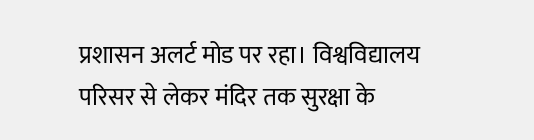प्रशासन अलर्ट मोड पर रहा। विश्वविद्यालय परिसर से लेकर मंदिर तक सुरक्षा के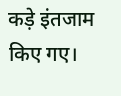कड़े इंतजाम किए गए।